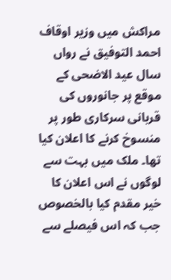مراکش میں وزیر اوقاف احمد التوفیق نے رواں سال عید الاضحی کے موقع پر جانوروں کی قربانی سرکاری طور پر منسوخ کرنے کا اعلان کیا تھا۔ ملک میں بہت سے لوگوں نے اس اعلان کا خیر مقدم کیا بالخصوص جب کہ اس فیصلے سے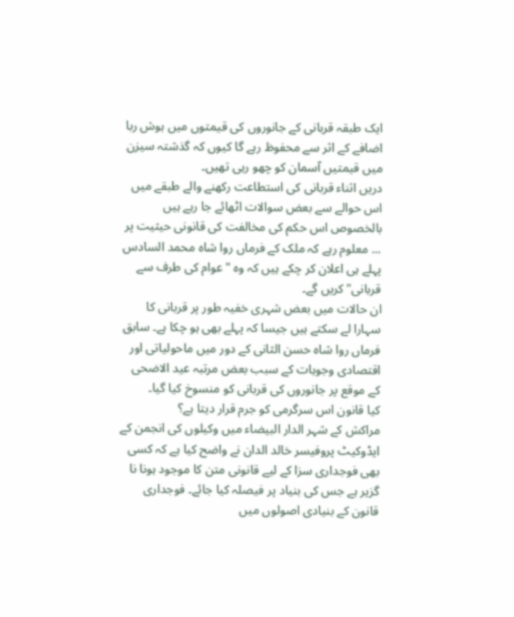ایک طبقہ قربانی کے جانوروں کی قیمتوں میں ہوش ربا اضافے کے اثر سے محفوظ رہے گا کیوں کہ گذشتہ سیزن میں قیمتیں آسمان کو چھو رہی تھیں۔
دریں اثناء قربانی کی استطاعت رکھنے والے طبقے میں اس حوالے سے بعض سوالات اٹھائے جا رہے ہیں بالخصوص اس حکم کی مخالفت کی قانونی حیثیت پر ... معلوم رہے کہ ملک کے فرماں روا شاہ محمد السادس پہلے ہی اعلان کر چکے ہیں کہ وہ "عوام کی طرف سے قربانی"کریں گے۔
ان حالات میں بعض شہری خفیہ طور پر قربانی کا سہارا لے سکتے ہیں جیسا کہ پہلے بھی ہو چکا ہے۔ سابق فرماں روا شاہ حسن الثانی کے دور میں ماحولیاتی اور اقتصادی وجوہات کے سبب بعض مرتبہ عید الاضحی کے موقع پر جانوروں کی قربانی کو منسوخ کیا گیا۔
کیا قانون اس سرگرمی کو جرم قرار دیتا ہے؟
مراکش کے شہر الدار البیضاء میں وکیلوں کی انجمن کے ایڈوکیٹ پروفیسر خالد الدان نے واضح کیا ہے کہ کسی بھی فوجداری سزا کے لیے قانونی متن کا موجود ہونا نا گزیر ہے جس کی بنیاد پر فیصلہ کیا جائے۔ فوجداری قانون کے بنیادی اصولوں میں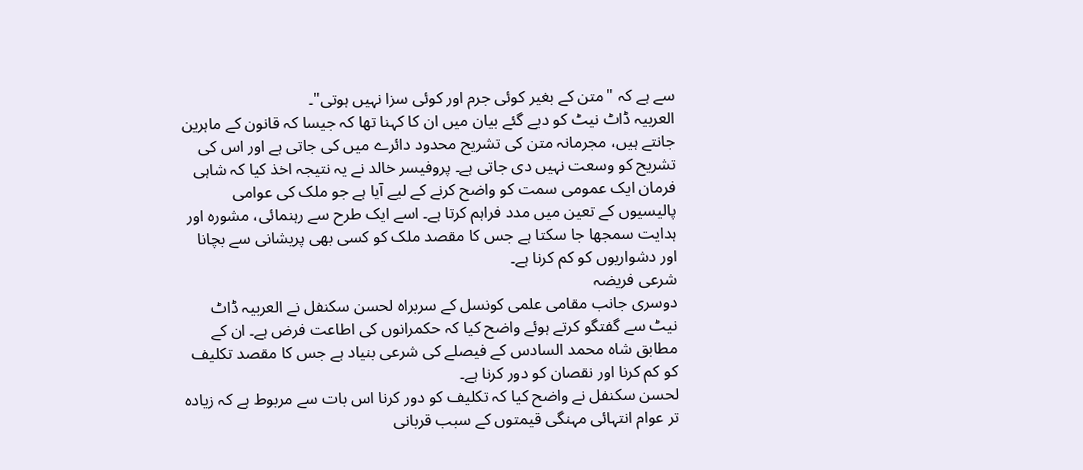سے ہے کہ "متن کے بغیر کوئی جرم اور کوئی سزا نہیں ہوتی"۔
العربیہ ڈاٹ نیٹ کو دیے گئے بیان میں ان کا کہنا تھا کہ جیسا کہ قانون کے ماہرین جانتے ہیں، مجرمانہ متن کی تشریح محدود دائرے میں کی جاتی ہے اور اس کی تشریح کو وسعت نہیں دی جاتی ہے۔ پروفیسر خالد نے یہ نتیجہ اخذ کیا کہ شاہی فرمان ایک عمومی سمت کو واضح کرنے کے لیے آیا ہے جو ملک کی عوامی پالیسیوں کے تعین میں مدد فراہم کرتا ہے۔ اسے ایک طرح سے رہنمائی، مشورہ اور ہدایت سمجھا جا سکتا ہے جس کا مقصد ملک کو کسی بھی پریشانی سے بچانا اور دشواریوں کو کم کرنا ہے۔
شرعی فریضہ
دوسری جانب مقامی علمی کونسل کے سربراہ لحسن سکنفل نے العربیہ ڈاٹ نیٹ سے گفتگو کرتے ہوئے واضح کیا کہ حکمرانوں کی اطاعت فرض ہے۔ ان کے مطابق شاہ محمد السادس کے فیصلے کی شرعی بنیاد ہے جس کا مقصد تکلیف کو کم کرنا اور نقصان کو دور کرنا ہے۔
لحسن سکنفل نے واضح کیا کہ تکلیف کو دور کرنا اس بات سے مربوط ہے کہ زیادہ تر عوام انتہائی مہنگی قیمتوں کے سبب قربانی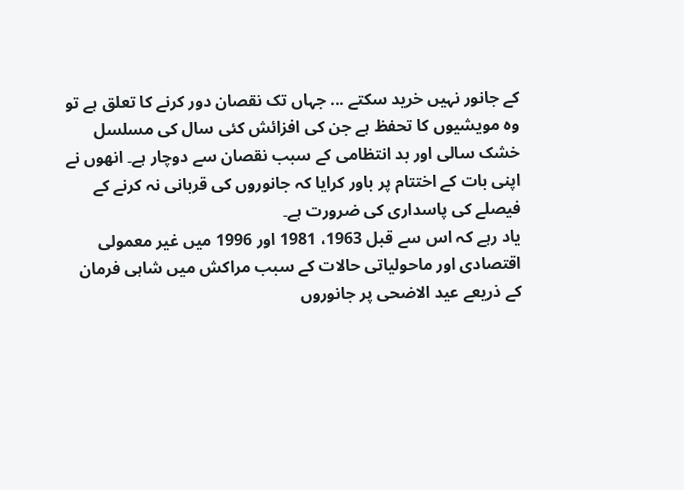کے جانور نہیں خرید سکتے ... جہاں تک نقصان دور کرنے کا تعلق ہے تو وہ مویشیوں کا تحفظ ہے جن کی افزائش کئی سال کی مسلسل خشک سالی اور بد انتظامی کے سبب نقصان سے دوچار ہے۔ انھوں نے اپنی بات کے اختتام پر باور کرایا کہ جانوروں کی قربانی نہ کرنے کے فیصلے کی پاسداری کی ضرورت ہے۔
یاد رہے کہ اس سے قبل 1963، 1981 اور 1996 میں غیر معمولی اقتصادی اور ماحولیاتی حالات کے سبب مراکش میں شاہی فرمان کے ذریعے عید الاضحی پر جانوروں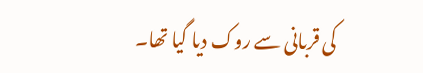کی قربانی سے روک دیا گیا تھا۔